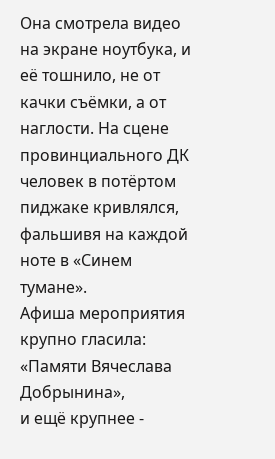Она смотрела видео на экране ноутбука, и её тошнило, не от качки съёмки, а от наглости. На сцене провинциального ДК человек в потёртом пиджаке кривлялся, фальшивя на каждой ноте в «Синем тумане».
Афиша мероприятия крупно гласила:
«Памяти Вячеслава Добрынина»,
и ещё крупнее -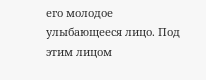его молодое улыбающееся лицо. Под этим лицом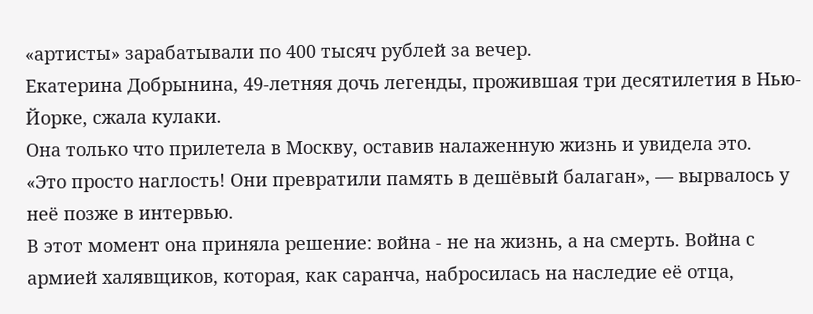«артисты» зарабатывали по 400 тысяч рублей за вечер.
Екатерина Добрынина, 49-летняя дочь легенды, прожившая три десятилетия в Нью-Йорке, сжала кулаки.
Она только что прилетела в Москву, оставив налаженную жизнь и увидела это.
«Это просто наглость! Они превратили память в дешёвый балаган», — вырвалось у неё позже в интервью.
В этот момент она приняла решение: война - не на жизнь, а на смерть. Война с армией халявщиков, которая, как саранча, набросилась на наследие её отца,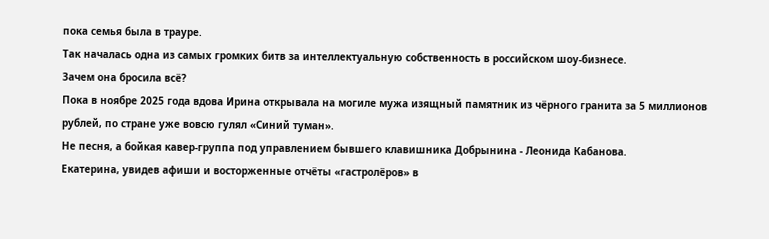пока семья была в трауре.
Так началась одна из самых громких битв за интеллектуальную собственность в российском шоу-бизнесе.
Зачем она бросила всё?
Пока в ноябре 2025 года вдова Ирина открывала на могиле мужа изящный памятник из чёрного гранита за 5 миллионов рублей, по стране уже вовсю гулял «Синий туман».
Не песня, а бойкая кавер-группа под управлением бывшего клавишника Добрынина - Леонида Кабанова.
Екатерина, увидев афиши и восторженные отчёты «гастролёров» в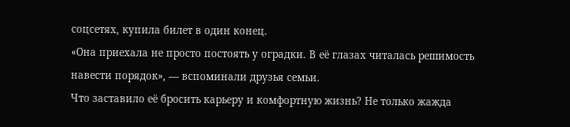соцсетях, купила билет в один конец.
«Она приехала не просто постоять у оградки. В её глазах читалась решимость навести порядок», — вспоминали друзья семьи.
Что заставило её бросить карьеру и комфортную жизнь? Не только жажда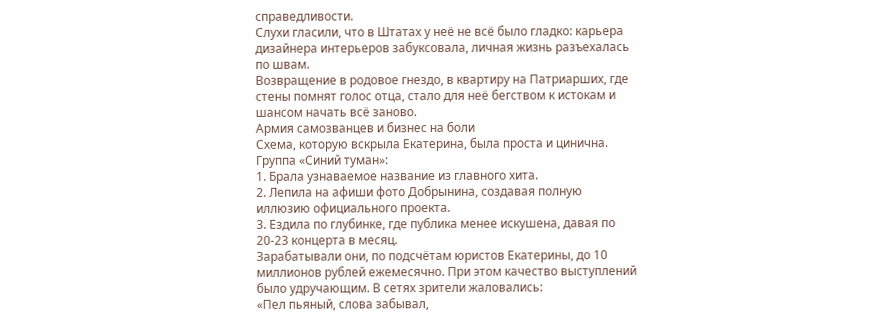справедливости.
Слухи гласили, что в Штатах у неё не всё было гладко: карьера дизайнера интерьеров забуксовала, личная жизнь разъехалась по швам.
Возвращение в родовое гнездо, в квартиру на Патриарших, где стены помнят голос отца, стало для неё бегством к истокам и шансом начать всё заново.
Армия самозванцев и бизнес на боли
Схема, которую вскрыла Екатерина, была проста и цинична. Группа «Синий туман»:
1. Брала узнаваемое название из главного хита.
2. Лепила на афиши фото Добрынина, создавая полную иллюзию официального проекта.
3. Ездила по глубинке, где публика менее искушена, давая по 20-23 концерта в месяц.
Зарабатывали они, по подсчётам юристов Екатерины, до 10 миллионов рублей ежемесячно. При этом качество выступлений было удручающим. В сетях зрители жаловались:
«Пел пьяный, слова забывал,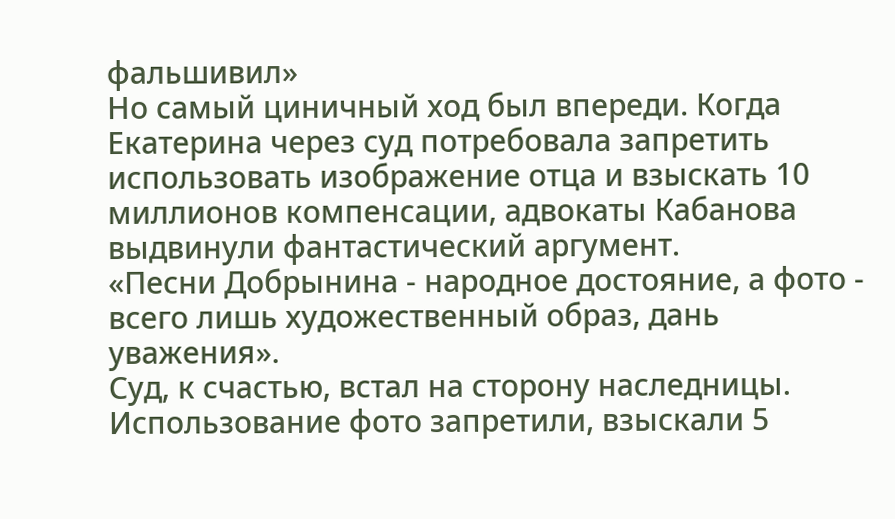фальшивил»
Но самый циничный ход был впереди. Когда Екатерина через суд потребовала запретить использовать изображение отца и взыскать 10 миллионов компенсации, адвокаты Кабанова выдвинули фантастический аргумент.
«Песни Добрынина - народное достояние, а фото - всего лишь художественный образ, дань уважения».
Суд, к счастью, встал на сторону наследницы. Использование фото запретили, взыскали 5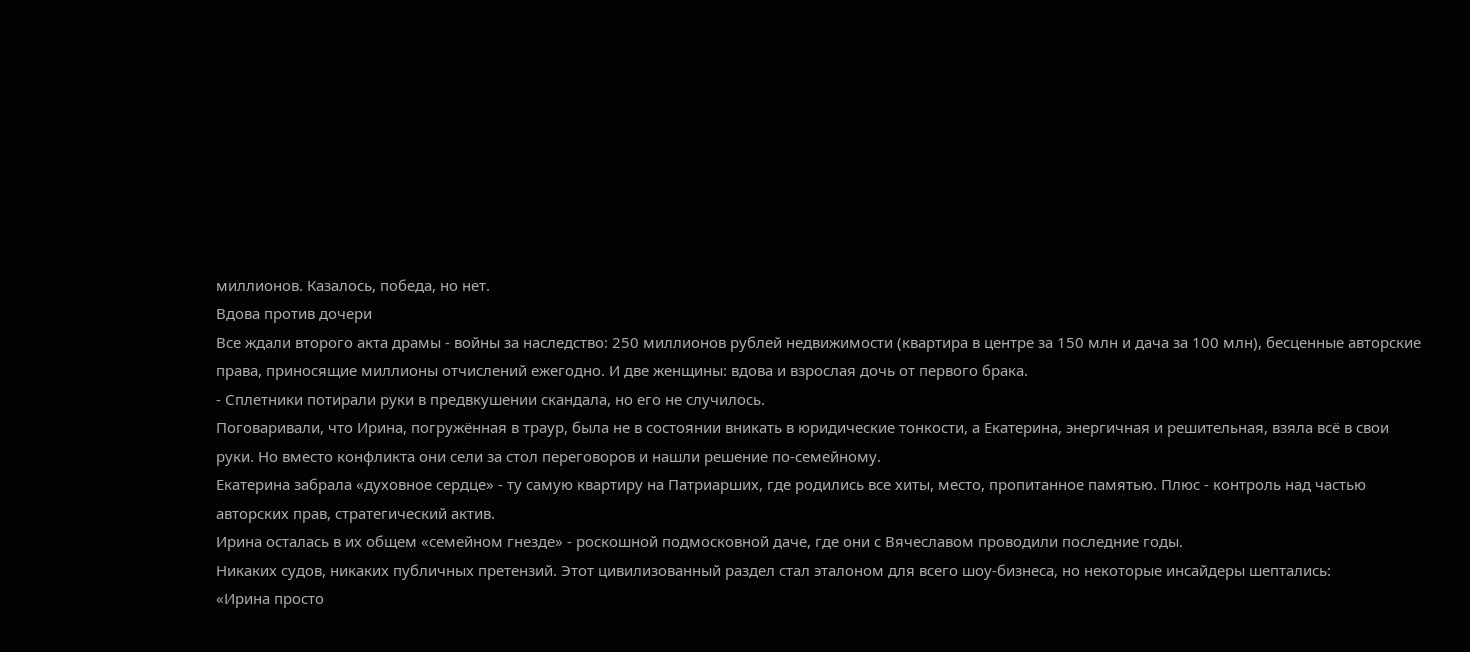миллионов. Казалось, победа, но нет.
Вдова против дочери
Все ждали второго акта драмы - войны за наследство: 250 миллионов рублей недвижимости (квартира в центре за 150 млн и дача за 100 млн), бесценные авторские права, приносящие миллионы отчислений ежегодно. И две женщины: вдова и взрослая дочь от первого брака.
- Сплетники потирали руки в предвкушении скандала, но его не случилось.
Поговаривали, что Ирина, погружённая в траур, была не в состоянии вникать в юридические тонкости, а Екатерина, энергичная и решительная, взяла всё в свои руки. Но вместо конфликта они сели за стол переговоров и нашли решение по-семейному.
Екатерина забрала «духовное сердце» - ту самую квартиру на Патриарших, где родились все хиты, место, пропитанное памятью. Плюс - контроль над частью авторских прав, стратегический актив.
Ирина осталась в их общем «семейном гнезде» - роскошной подмосковной даче, где они с Вячеславом проводили последние годы.
Никаких судов, никаких публичных претензий. Этот цивилизованный раздел стал эталоном для всего шоу-бизнеса, но некоторые инсайдеры шептались:
«Ирина просто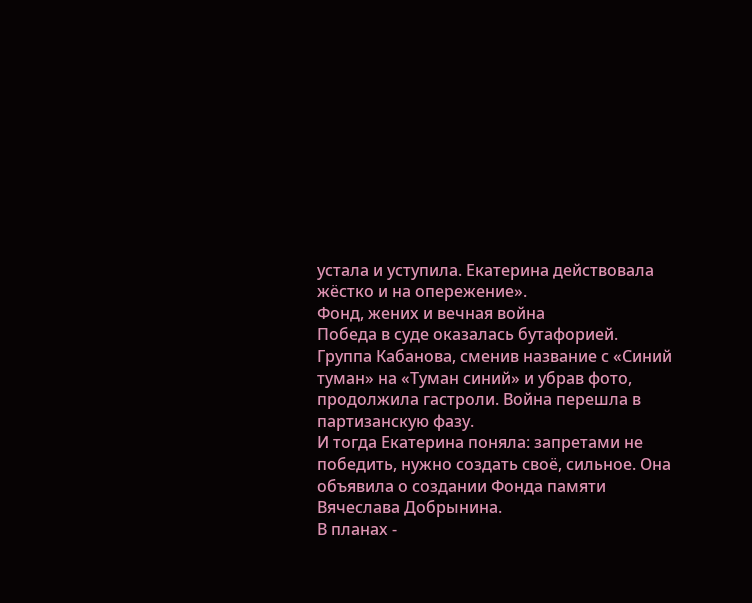устала и уступила. Екатерина действовала жёстко и на опережение».
Фонд, жених и вечная война
Победа в суде оказалась бутафорией. Группа Кабанова, сменив название с «Синий туман» на «Туман синий» и убрав фото, продолжила гастроли. Война перешла в партизанскую фазу.
И тогда Екатерина поняла: запретами не победить, нужно создать своё, сильное. Она объявила о создании Фонда памяти Вячеслава Добрынина.
В планах -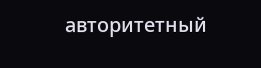авторитетный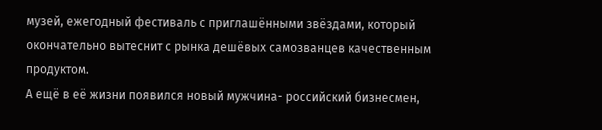музей, ежегодный фестиваль с приглашёнными звёздами, который окончательно вытеснит с рынка дешёвых самозванцев качественным продуктом.
А ещё в её жизни появился новый мужчина- российский бизнесмен,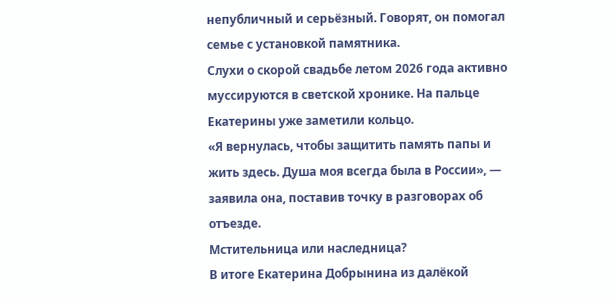непубличный и серьёзный. Говорят, он помогал семье с установкой памятника.
Слухи о скорой свадьбе летом 2026 года активно муссируются в светской хронике. На пальце Екатерины уже заметили кольцо.
«Я вернулась, чтобы защитить память папы и жить здесь. Душа моя всегда была в России», — заявила она, поставив точку в разговорах об отъезде.
Мстительница или наследница?
В итоге Екатерина Добрынина из далёкой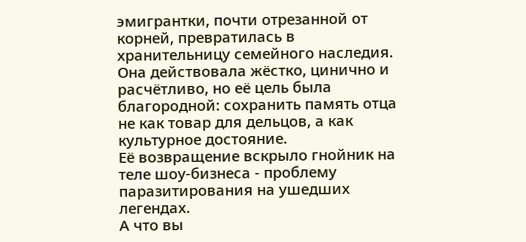эмигрантки, почти отрезанной от корней, превратилась в хранительницу семейного наследия.
Она действовала жёстко, цинично и расчётливо, но её цель была благородной: сохранить память отца не как товар для дельцов, а как культурное достояние.
Её возвращение вскрыло гнойник на теле шоу-бизнеса - проблему паразитирования на ушедших легендах.
А что вы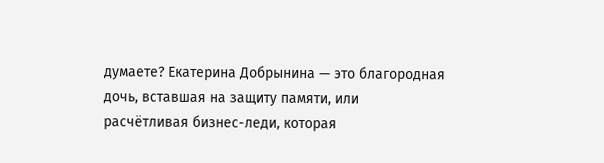думаете? Екатерина Добрынина — это благородная дочь, вставшая на защиту памяти, или расчётливая бизнес-леди, которая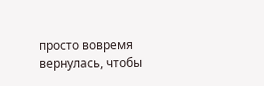просто вовремя вернулась, чтобы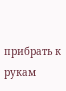прибрать к рукам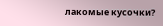лакомые кусочки?